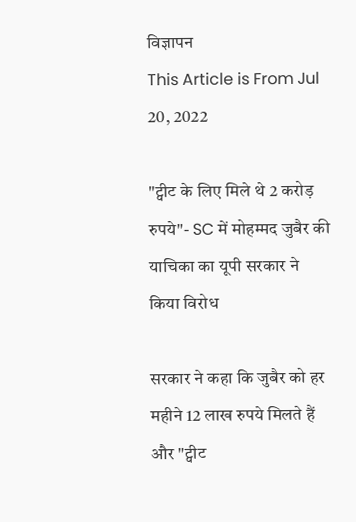विज्ञापन
This Article is From Jul 20, 2022

"ट्वीट के लिए मिले थे 2 करोड़ रुपये"- SC में मोहम्मद जुबैर की याचिका का यूपी सरकार ने किया विरोध

सरकार ने कहा कि जुबैर को हर महीने 12 लाख रुपये मिलते हैं और "ट्वीट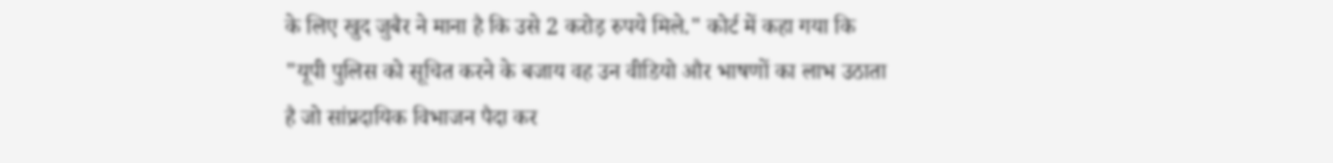के लिए खुद जुबैर ने माना है कि उसे 2 करोड़ रुपये मिले." कोर्ट में कहा गया कि "यूपी पुलिस को सूचित करने के बजाय वह उन वीडियो और भाषणों का लाभ उठाता है जो सांप्रदायिक विभाजन पैदा कर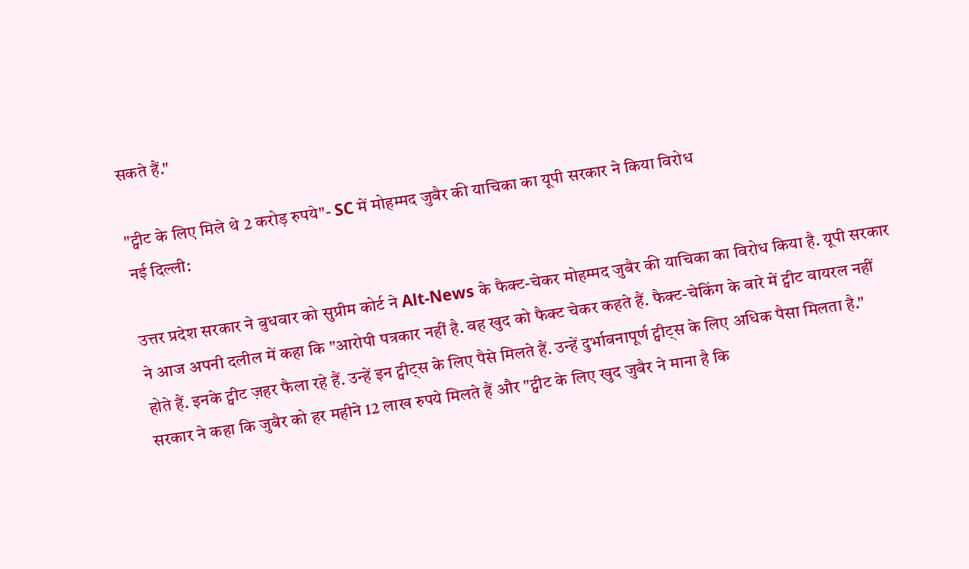सकते हैं."

"ट्वीट के लिए मिले थे 2 करोड़ रुपये"- SC में मोहम्मद जुबैर की याचिका का यूपी सरकार ने किया विरोध
नई दिल्ली:

उत्तर प्रदेश सरकार ने बुधवार को सुप्रीम कोर्ट ने Alt-News के फैक्ट-चेकर मोहम्मद जुबैर की याचिका का विरोध किया है. यूपी सरकार ने आज अपनी दलील में कहा कि "आरोपी पत्रकार नहीं है. वह खुद को फैक्ट चेकर कहते हैं. फैक्ट-चेकिंग के बारे में ट्वीट वायरल नहीं होते हैं. इनके ट्वीट ज़हर फैला रहे हैं. उन्हें इन ट्वीट्स के लिए पैसे मिलते हैं. उन्हें दुर्भावनापूर्ण ट्वीट्स के लिए अधिक पैसा मिलता है." सरकार ने कहा कि जुबैर को हर महीने 12 लाख रुपये मिलते हैं और "ट्वीट के लिए खुद जुबैर ने माना है कि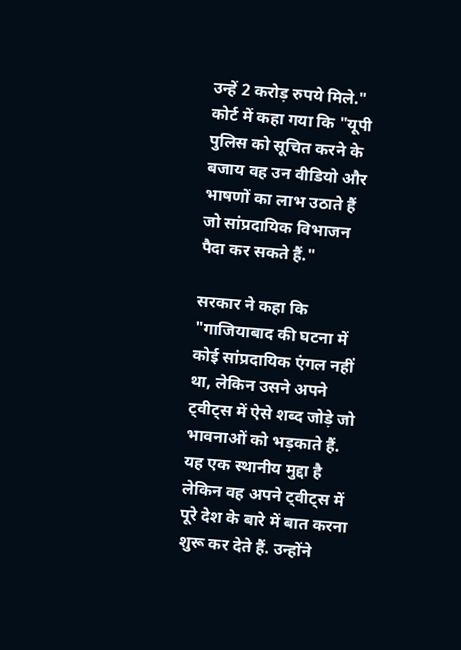उन्हें 2 करोड़ रुपये मिले." कोर्ट में कहा गया कि "यूपी पुलिस को सूचित करने के बजाय वह उन वीडियो और भाषणों का लाभ उठाते हैं जो सांप्रदायिक विभाजन पैदा कर सकते हैं."

सरकार ने कहा कि "गाजियाबाद की घटना में कोई सांप्रदायिक एंगल नहीं था, लेकिन उसने अपने ट्वीट्स में ऐसे शब्द जोड़े जो भावनाओं को भड़काते हैं. यह एक स्थानीय मुद्दा है लेकिन वह अपने ट्वीट्स में पूरे देश के बारे में बात करना शुरू कर देते हैं. उन्होंने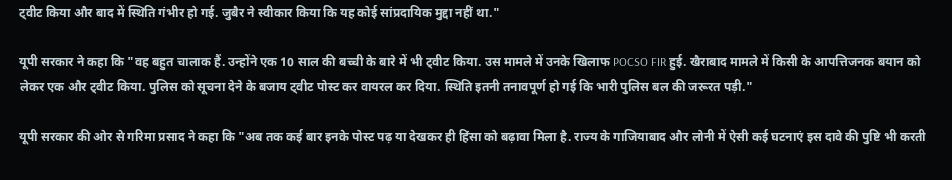ट्वीट किया और बाद में स्थिति गंभीर हो गई. जुबैर ने स्वीकार किया कि यह कोई सांप्रदायिक मुद्दा नहीं था."

यूपी सरकार ने कहा कि "वह बहुत चालाक हैं. उन्होंने एक 10 साल की बच्ची के बारे में भी ट्वीट किया. उस मामले में उनके खिलाफ POCSO FIR हुई. खैराबाद मामले में किसी के आपत्तिजनक बयान को लेकर एक और ट्वीट किया. पुलिस को सूचना देने के बजाय ट्वीट पोस्ट कर वायरल कर दिया. स्थिति इतनी तनावपूर्ण हो गई कि भारी पुलिस बल की जरूरत पड़ी."

यूपी सरकार की ओर से गरिमा प्रसाद ने कहा कि "अब तक कई बार इनके पोस्ट पढ़ या देखकर ही हिंसा को बढ़ावा मिला है. राज्य के गाजियाबाद और लोनी में ऐसी कई घटनाएं इस दावे की पुष्टि भी करती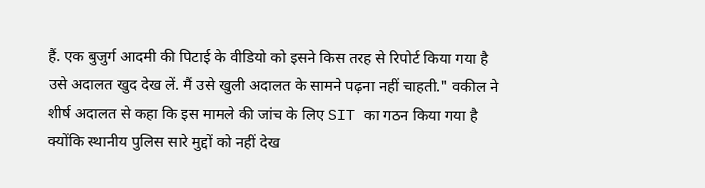हैं. एक बुजुर्ग आदमी की पिटाई के वीडियो को इसने किस तरह से रिपोर्ट किया गया है उसे अदालत खुद देख लें. मैं उसे खुली अदालत के सामने पढ़ना नहीं चाहती." वकील ने शीर्ष अदालत से कहा कि इस मामले की जांच के लिए SIT का गठन किया गया है क्योंकि स्थानीय पुलिस सारे मुद्दों को नहीं देख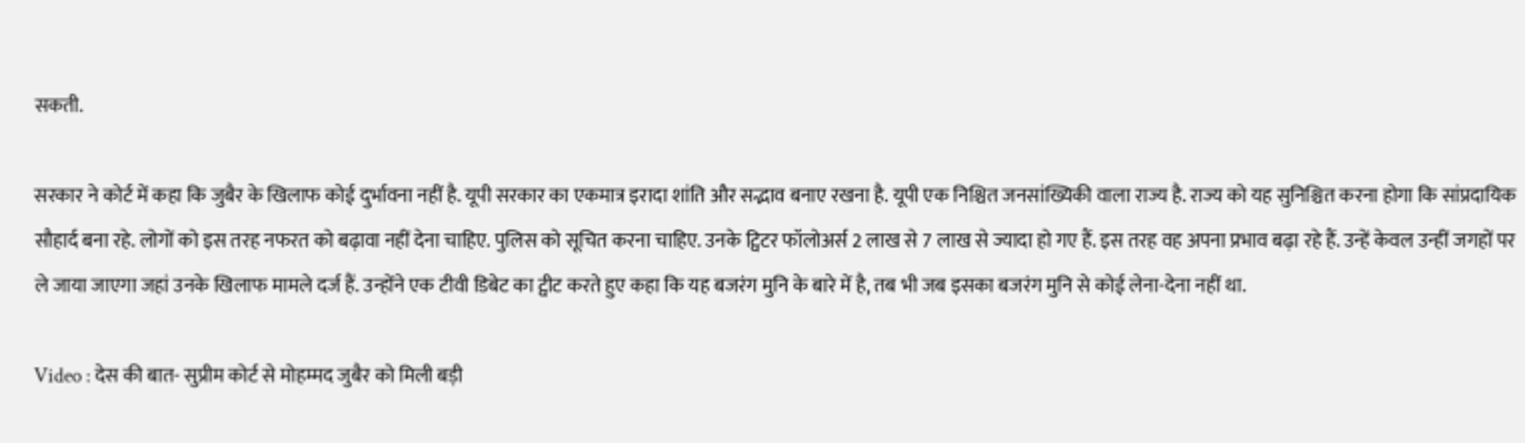सकती.

सरकार ने कोर्ट में कहा कि जुबैर के खिलाफ कोई दुर्भावना नहीं है. यूपी सरकार का एकमात्र इरादा शांति और सद्भाव बनाए रखना है. यूपी एक निश्चित जनसांख्यिकी वाला राज्य है. राज्य को यह सुनिश्चित करना होगा कि सांप्रदायिक सौहार्द बना रहे. लोगों को इस तरह नफरत को बढ़ावा नहीं देना चाहिए. पुलिस को सूचित करना चाहिए. उनके ट्विटर फॉलोअर्स 2 लाख से 7 लाख से ज्यादा हो गए हैं. इस तरह वह अपना प्रभाव बढ़ा रहे हैं. उन्हें केवल उन्हीं जगहों पर ले जाया जाएगा जहां उनके खिलाफ मामले दर्ज हैं. उन्होंने एक टीवी डिबेट का ट्वीट करते हुए कहा कि यह बजरंग मुनि के बारे में है, तब भी जब इसका बजरंग मुनि से कोई लेना-देना नहीं था.

Video : देस की बात- सुप्रीम कोर्ट से मोहम्मद जुबैर को मिली बड़ी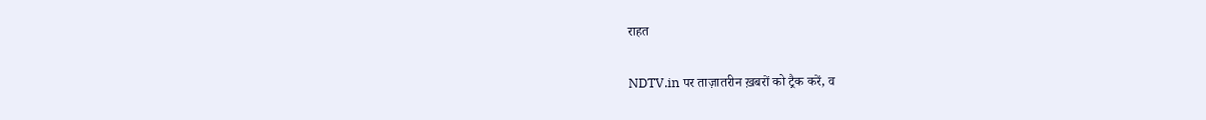राहत

NDTV.in पर ताज़ातरीन ख़बरों को ट्रैक करें, व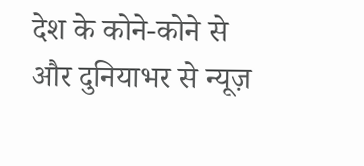देश के कोने-कोने से और दुनियाभर से न्यूज़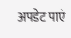अपडेट पाएं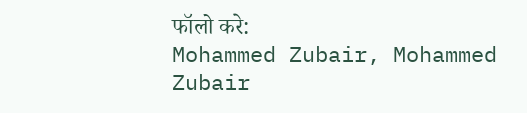फॉलो करे:
Mohammed Zubair, Mohammed Zubair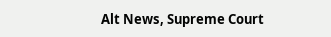Alt News, Supreme Court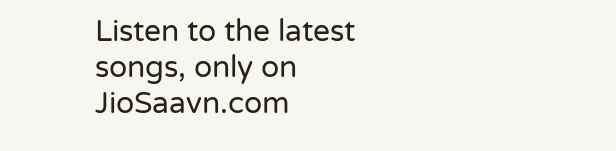Listen to the latest songs, only on JioSaavn.com